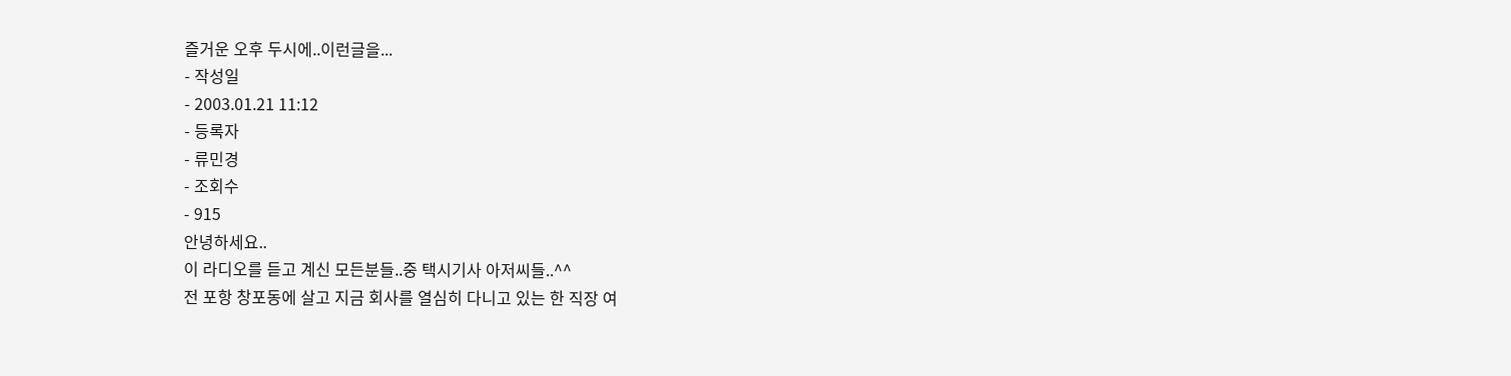즐거운 오후 두시에..이런글을...
- 작성일
- 2003.01.21 11:12
- 등록자
- 류민경
- 조회수
- 915
안녕하세요..
이 라디오를 듣고 계신 모든분들..중 택시기사 아저씨들..^^
전 포항 창포동에 살고 지금 회사를 열심히 다니고 있는 한 직장 여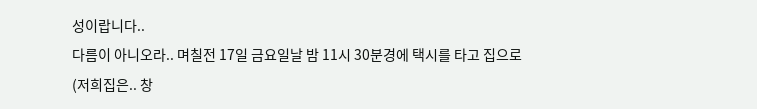성이랍니다..
다름이 아니오라.. 며칠전 17일 금요일날 밤 11시 30분경에 택시를 타고 집으로
(저희집은.. 창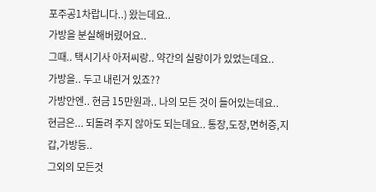포주공1차랍니다..) 왔는데요..
가방을 분실해버렸어요..
그때.. 택시기사 아저씨랑.. 약간의 실랑이가 있었는데요..
가방을.. 두고 내린거 있죠??
가방안엔.. 현금 15만원과.. 나의 모든 것이 들어있는데요..
현금은... 되돌려 주지 않아도 되는데요.. 통장,도장,면허증,지갑,가방등..
그외의 모든것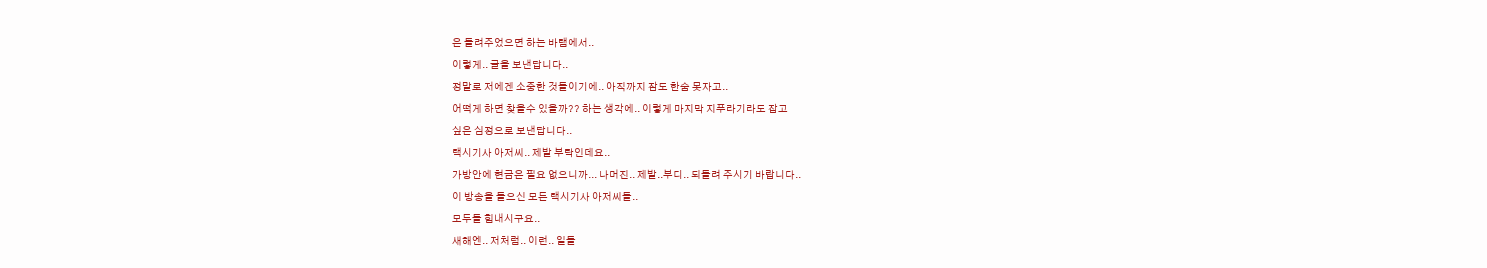은 돌려주었으면 하는 바램에서..
이렇게.. 글을 보낸답니다..
정말로 저에겐 소중한 것들이기에.. 아직까지 잠도 한숨 못자고..
어떡게 하면 찾을수 있을까?? 하는 생각에.. 이렇게 마지막 지푸라기라도 잡고
싶은 심정으로 보낸답니다..
택시기사 아저씨.. 제발 부탁인데요..
가방안에 현금은 필요 없으니까... 나머진.. 제발..부디.. 되돌려 주시기 바랍니다..
이 방송을 들으신 모든 택시기사 아저씨들..
모두들 힘내시구요..
새해엔.. 저처럼.. 이런.. 일들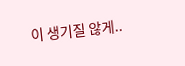이 생기질 않게..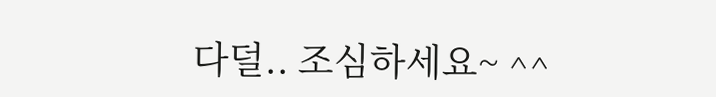다덜.. 조심하세요~ ^^